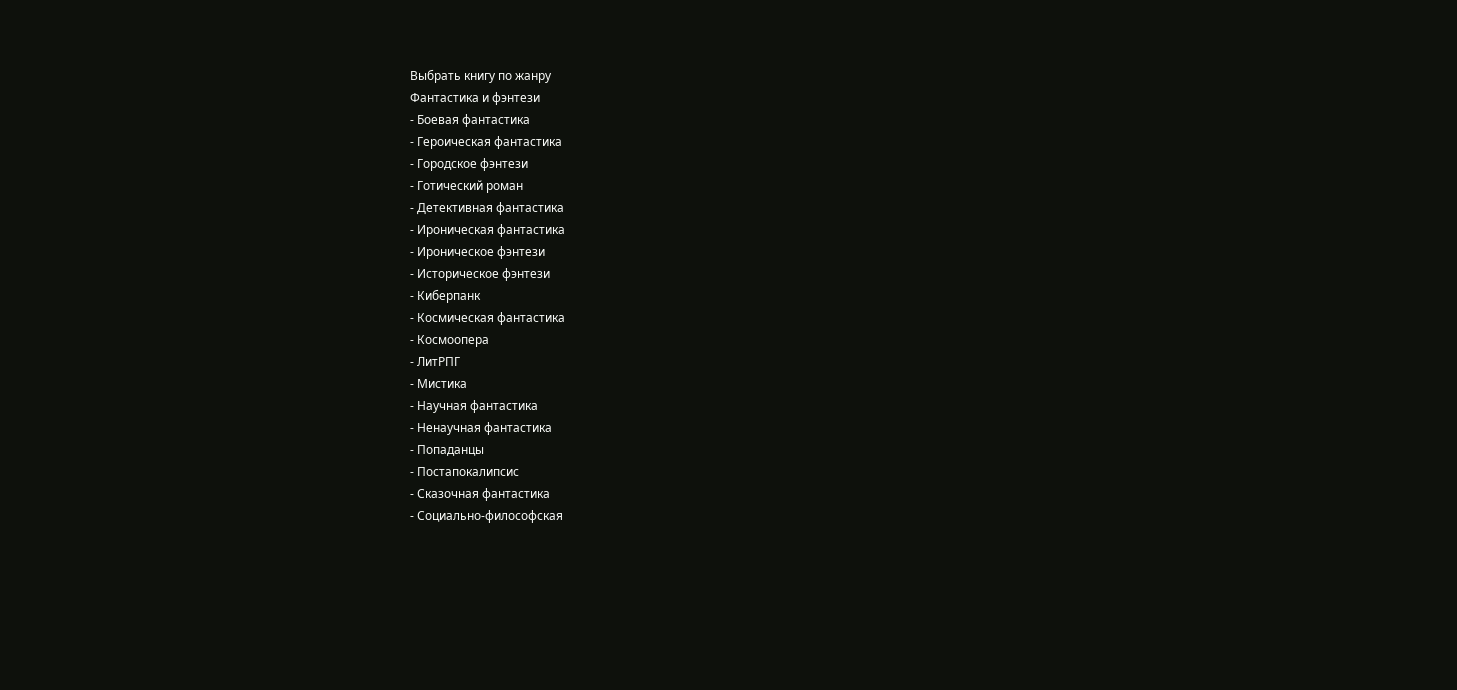Выбрать книгу по жанру
Фантастика и фэнтези
- Боевая фантастика
- Героическая фантастика
- Городское фэнтези
- Готический роман
- Детективная фантастика
- Ироническая фантастика
- Ироническое фэнтези
- Историческое фэнтези
- Киберпанк
- Космическая фантастика
- Космоопера
- ЛитРПГ
- Мистика
- Научная фантастика
- Ненаучная фантастика
- Попаданцы
- Постапокалипсис
- Сказочная фантастика
- Социально-философская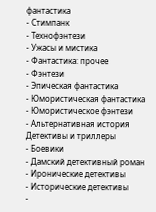фантастика
- Стимпанк
- Технофэнтези
- Ужасы и мистика
- Фантастика: прочее
- Фэнтези
- Эпическая фантастика
- Юмористическая фантастика
- Юмористическое фэнтези
- Альтернативная история
Детективы и триллеры
- Боевики
- Дамский детективный роман
- Иронические детективы
- Исторические детективы
-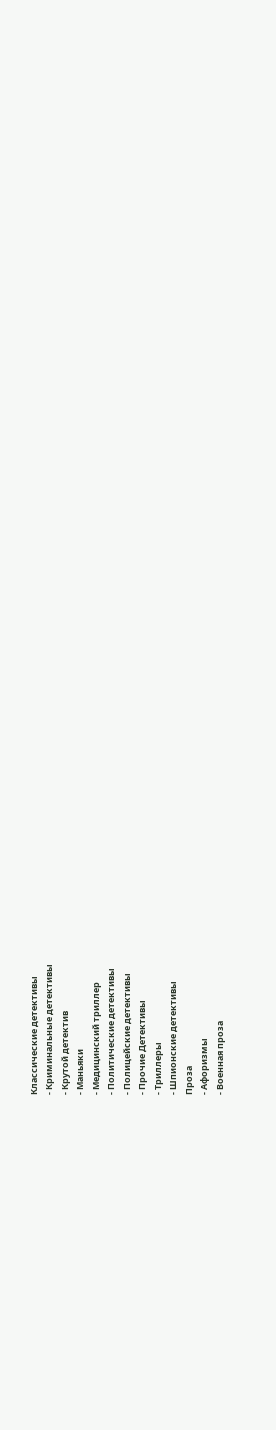Классические детективы
- Криминальные детективы
- Крутой детектив
- Маньяки
- Медицинский триллер
- Политические детективы
- Полицейские детективы
- Прочие Детективы
- Триллеры
- Шпионские детективы
Проза
- Афоризмы
- Военная проза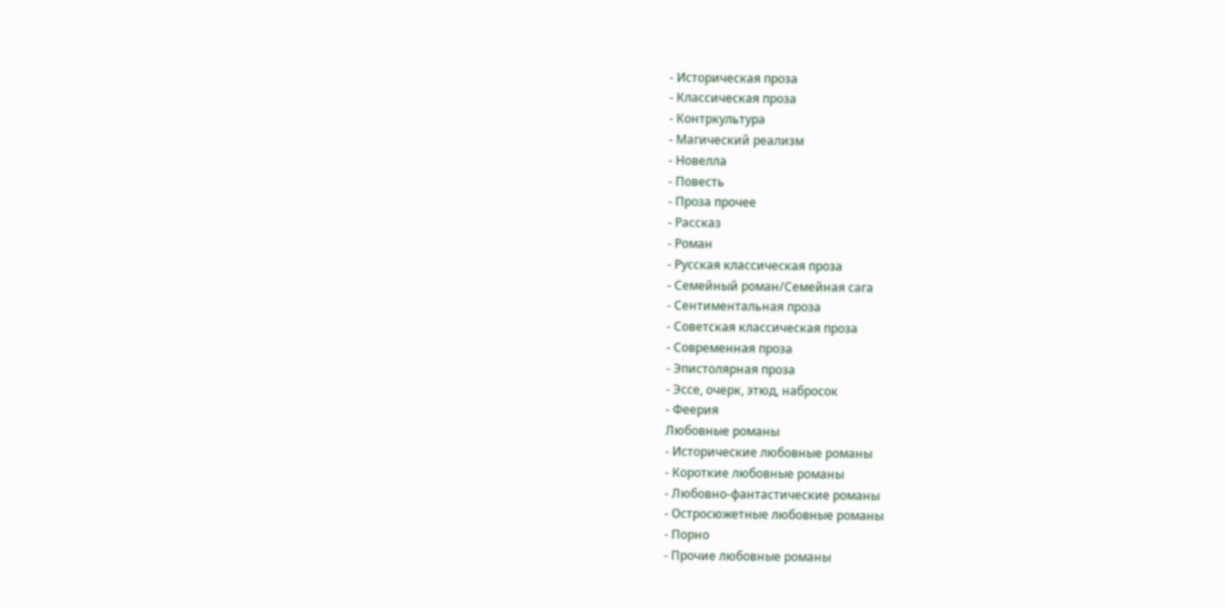- Историческая проза
- Классическая проза
- Контркультура
- Магический реализм
- Новелла
- Повесть
- Проза прочее
- Рассказ
- Роман
- Русская классическая проза
- Семейный роман/Семейная сага
- Сентиментальная проза
- Советская классическая проза
- Современная проза
- Эпистолярная проза
- Эссе, очерк, этюд, набросок
- Феерия
Любовные романы
- Исторические любовные романы
- Короткие любовные романы
- Любовно-фантастические романы
- Остросюжетные любовные романы
- Порно
- Прочие любовные романы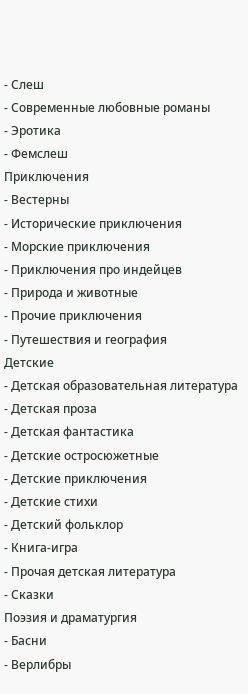- Слеш
- Современные любовные романы
- Эротика
- Фемслеш
Приключения
- Вестерны
- Исторические приключения
- Морские приключения
- Приключения про индейцев
- Природа и животные
- Прочие приключения
- Путешествия и география
Детские
- Детская образовательная литература
- Детская проза
- Детская фантастика
- Детские остросюжетные
- Детские приключения
- Детские стихи
- Детский фольклор
- Книга-игра
- Прочая детская литература
- Сказки
Поэзия и драматургия
- Басни
- Верлибры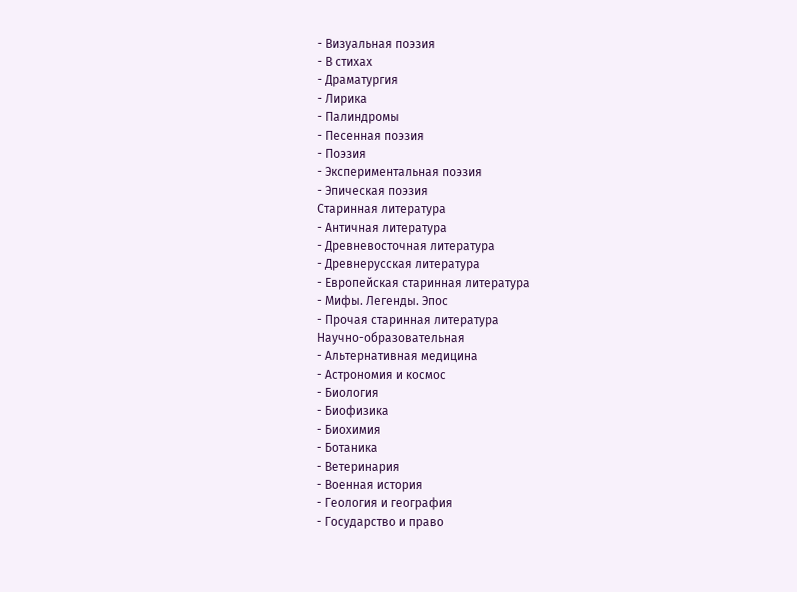- Визуальная поэзия
- В стихах
- Драматургия
- Лирика
- Палиндромы
- Песенная поэзия
- Поэзия
- Экспериментальная поэзия
- Эпическая поэзия
Старинная литература
- Античная литература
- Древневосточная литература
- Древнерусская литература
- Европейская старинная литература
- Мифы. Легенды. Эпос
- Прочая старинная литература
Научно-образовательная
- Альтернативная медицина
- Астрономия и космос
- Биология
- Биофизика
- Биохимия
- Ботаника
- Ветеринария
- Военная история
- Геология и география
- Государство и право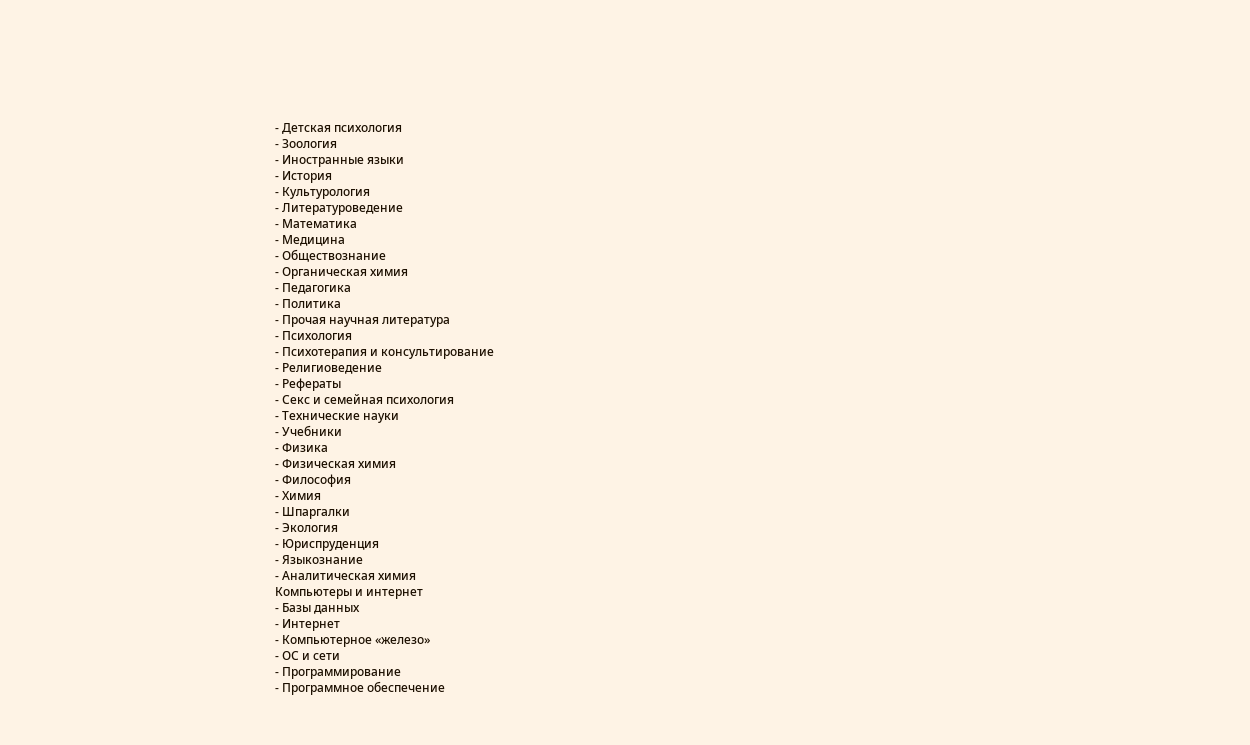- Детская психология
- Зоология
- Иностранные языки
- История
- Культурология
- Литературоведение
- Математика
- Медицина
- Обществознание
- Органическая химия
- Педагогика
- Политика
- Прочая научная литература
- Психология
- Психотерапия и консультирование
- Религиоведение
- Рефераты
- Секс и семейная психология
- Технические науки
- Учебники
- Физика
- Физическая химия
- Философия
- Химия
- Шпаргалки
- Экология
- Юриспруденция
- Языкознание
- Аналитическая химия
Компьютеры и интернет
- Базы данных
- Интернет
- Компьютерное «железо»
- ОС и сети
- Программирование
- Программное обеспечение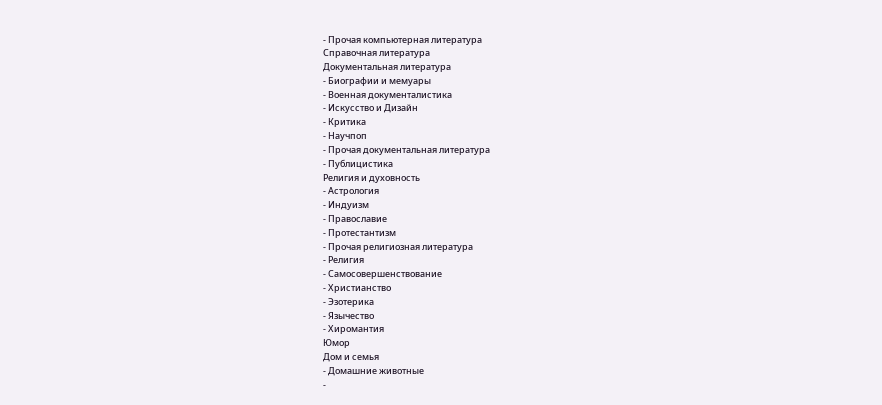- Прочая компьютерная литература
Справочная литература
Документальная литература
- Биографии и мемуары
- Военная документалистика
- Искусство и Дизайн
- Критика
- Научпоп
- Прочая документальная литература
- Публицистика
Религия и духовность
- Астрология
- Индуизм
- Православие
- Протестантизм
- Прочая религиозная литература
- Религия
- Самосовершенствование
- Христианство
- Эзотерика
- Язычество
- Хиромантия
Юмор
Дом и семья
- Домашние животные
-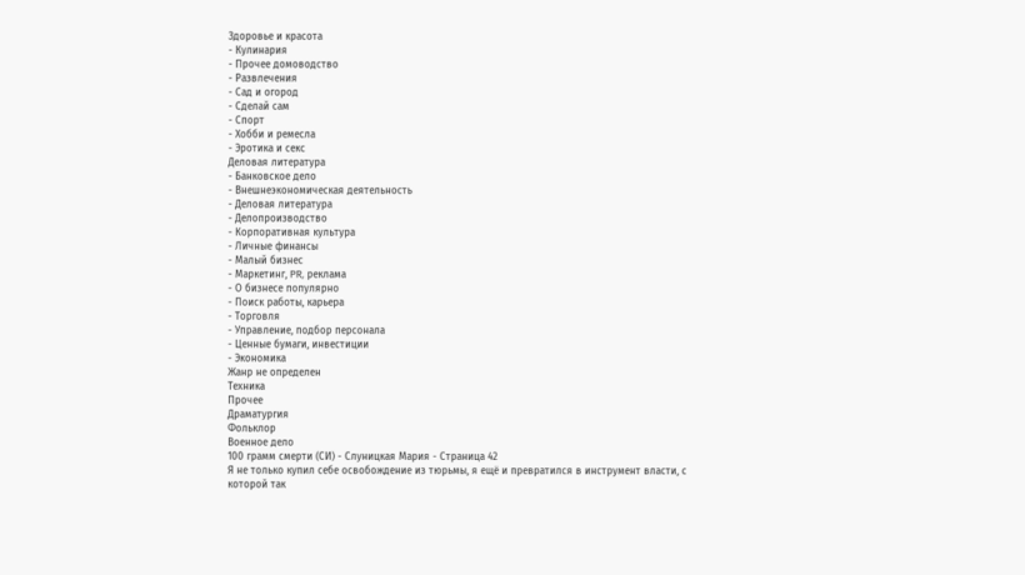Здоровье и красота
- Кулинария
- Прочее домоводство
- Развлечения
- Сад и огород
- Сделай сам
- Спорт
- Хобби и ремесла
- Эротика и секс
Деловая литература
- Банковское дело
- Внешнеэкономическая деятельность
- Деловая литература
- Делопроизводство
- Корпоративная культура
- Личные финансы
- Малый бизнес
- Маркетинг, PR, реклама
- О бизнесе популярно
- Поиск работы, карьера
- Торговля
- Управление, подбор персонала
- Ценные бумаги, инвестиции
- Экономика
Жанр не определен
Техника
Прочее
Драматургия
Фольклор
Военное дело
100 грамм смерти (СИ) - Слуницкая Мария - Страница 42
Я не только купил себе освобождение из тюрьмы, я ещё и превратился в инструмент власти, с которой так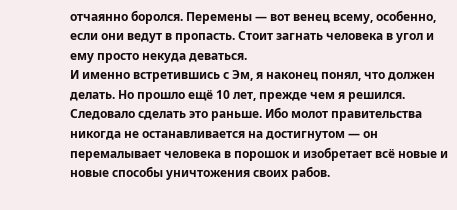отчаянно боролся. Перемены — вот венец всему, особенно, если они ведут в пропасть. Стоит загнать человека в угол и ему просто некуда деваться.
И именно встретившись с Эм, я наконец понял, что должен делать. Но прошло ещё 10 лет, прежде чем я решился. Следовало сделать это раньше. Ибо молот правительства никогда не останавливается на достигнутом — он перемалывает человека в порошок и изобретает всё новые и новые способы уничтожения своих рабов.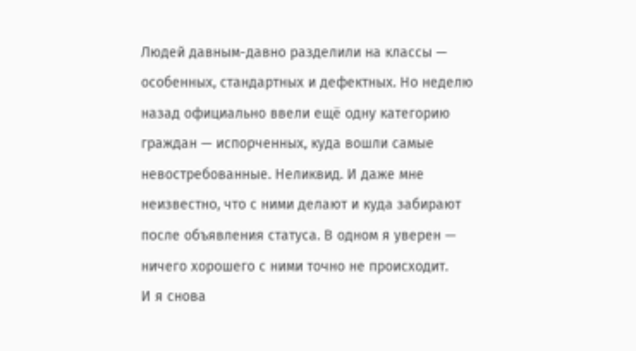Людей давным-давно разделили на классы — особенных, стандартных и дефектных. Но неделю назад официально ввели ещё одну категорию граждан — испорченных, куда вошли самые невостребованные. Неликвид. И даже мне неизвестно, что с ними делают и куда забирают после объявления статуса. В одном я уверен — ничего хорошего с ними точно не происходит.
И я снова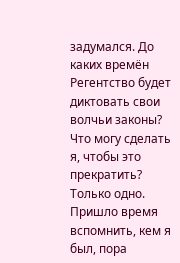задумался. До каких времён Регентство будет диктовать свои волчьи законы? Что могу сделать я, чтобы это прекратить?
Только одно.
Пришло время вспомнить, кем я был, пора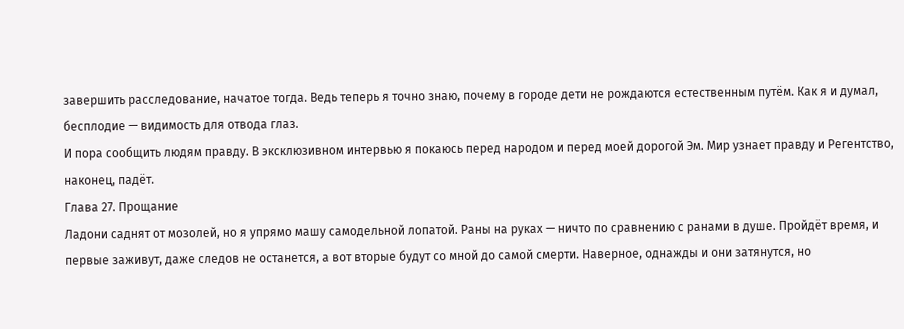завершить расследование, начатое тогда. Ведь теперь я точно знаю, почему в городе дети не рождаются естественным путём. Как я и думал, бесплодие — видимость для отвода глаз.
И пора сообщить людям правду. В эксклюзивном интервью я покаюсь перед народом и перед моей дорогой Эм. Мир узнает правду и Регентство, наконец, падёт.
Глава 27. Прощание
Ладони саднят от мозолей, но я упрямо машу самодельной лопатой. Раны на руках — ничто по сравнению с ранами в душе. Пройдёт время, и первые заживут, даже следов не останется, а вот вторые будут со мной до самой смерти. Наверное, однажды и они затянутся, но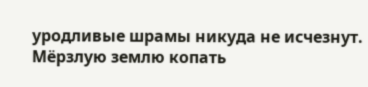уродливые шрамы никуда не исчезнут.
Мёрзлую землю копать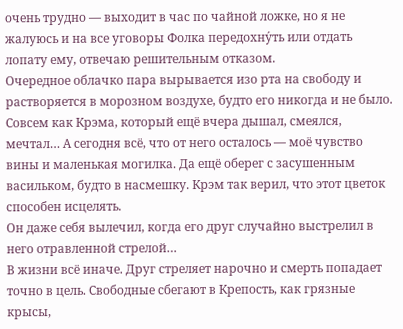очень трудно — выходит в час по чайной ложке, но я не жалуюсь и на все уговоры Фолка передохну́ть или отдать лопату ему, отвечаю решительным отказом.
Очередное облачко пара вырывается изо рта на свободу и растворяется в морозном воздухе, будто его никогда и не было. Совсем как Крэма, который ещё вчера дышал, смеялся, мечтал… А сегодня всё, что от него осталось — моё чувство вины и маленькая могилка. Да ещё оберег с засушенным васильком, будто в насмешку. Крэм так верил, что этот цветок способен исцелять.
Он даже себя вылечил, когда его друг случайно выстрелил в него отравленной стрелой…
В жизни всё иначе. Друг стреляет нарочно и смерть попадает точно в цель. Свободные сбегают в Крепость, как грязные крысы,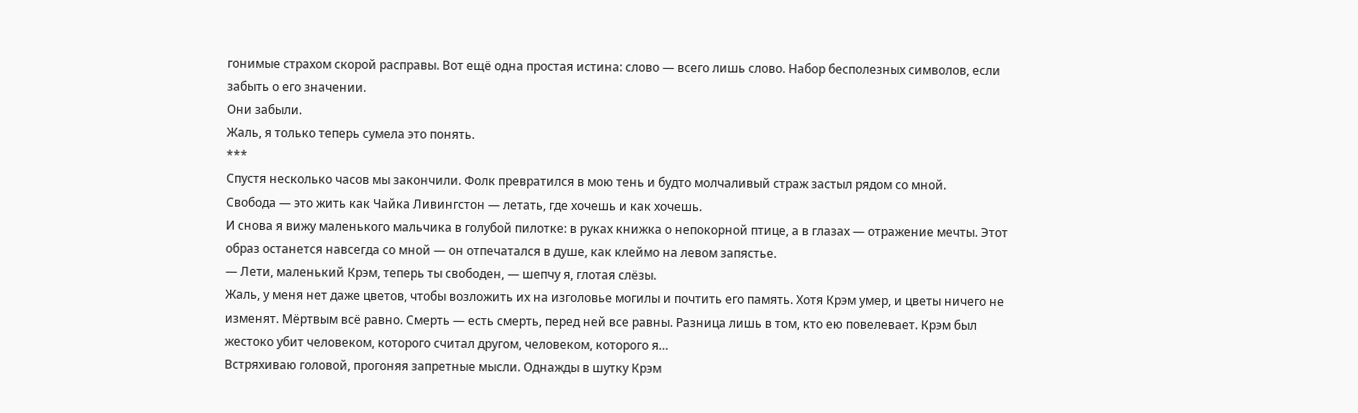гонимые страхом скорой расправы. Вот ещё одна простая истина: слово — всего лишь слово. Набор бесполезных символов, если забыть о его значении.
Они забыли.
Жаль, я только теперь сумела это понять.
***
Спустя несколько часов мы закончили. Фолк превратился в мою тень и будто молчаливый страж застыл рядом со мной.
Свобода — это жить как Чайка Ливингстон — летать, где хочешь и как хочешь.
И снова я вижу маленького мальчика в голубой пилотке: в руках книжка о непокорной птице, а в глазах — отражение мечты. Этот образ останется навсегда со мной — он отпечатался в душе, как клеймо на левом запястье.
— Лети, маленький Крэм, теперь ты свободен, — шепчу я, глотая слёзы.
Жаль, у меня нет даже цветов, чтобы возложить их на изголовье могилы и почтить его память. Хотя Крэм умер, и цветы ничего не изменят. Мёртвым всё равно. Смерть — есть смерть, перед ней все равны. Разница лишь в том, кто ею повелевает. Крэм был жестоко убит человеком, которого считал другом, человеком, которого я…
Встряхиваю головой, прогоняя запретные мысли. Однажды в шутку Крэм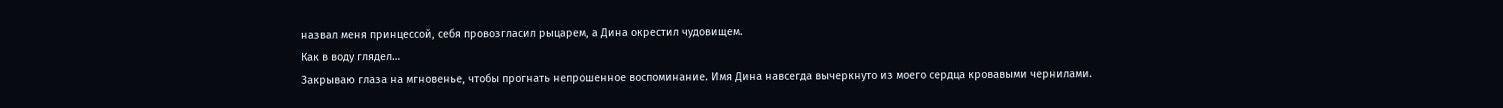назвал меня принцессой, себя провозгласил рыцарем, а Дина окрестил чудовищем.
Как в воду глядел…
Закрываю глаза на мгновенье, чтобы прогнать непрошенное воспоминание. Имя Дина навсегда вычеркнуто из моего сердца кровавыми чернилами.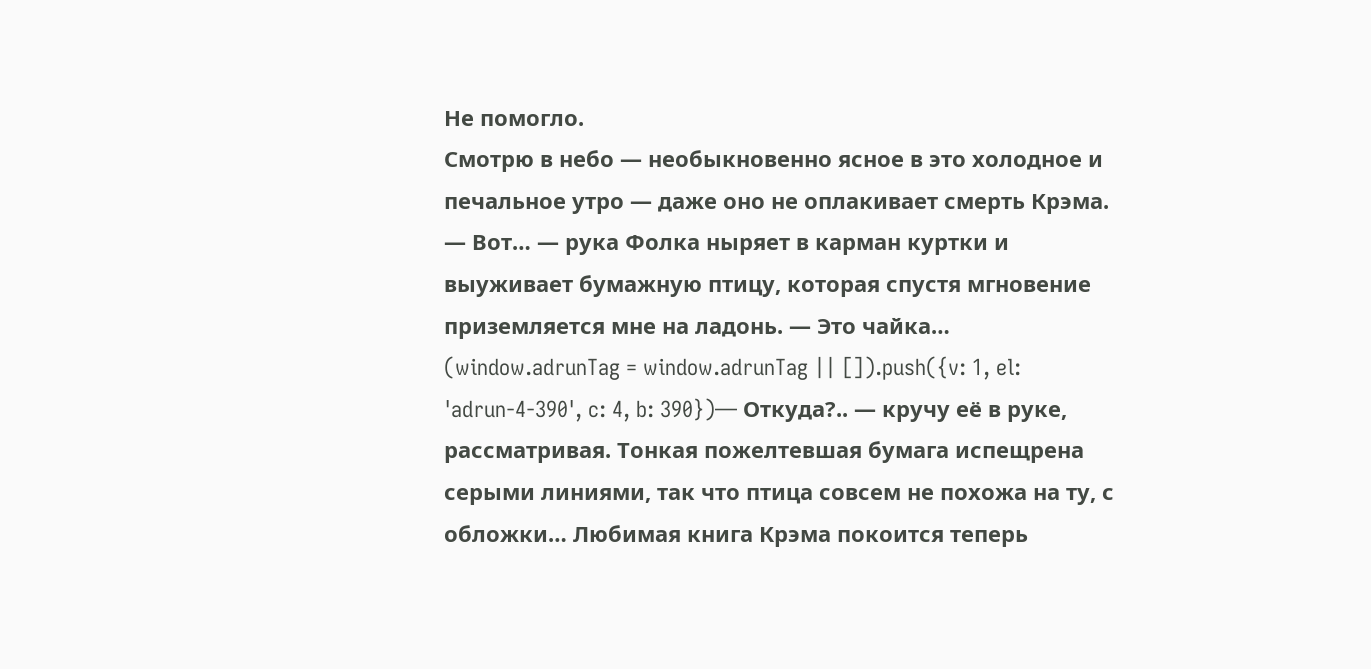Не помогло.
Смотрю в небо — необыкновенно ясное в это холодное и печальное утро — даже оно не оплакивает смерть Крэма.
— Вот… — рука Фолка ныряет в карман куртки и выуживает бумажную птицу, которая спустя мгновение приземляется мне на ладонь. — Это чайка…
(window.adrunTag = window.adrunTag || []).push({v: 1, el: 'adrun-4-390', c: 4, b: 390})— Откуда?.. — кручу её в руке, рассматривая. Тонкая пожелтевшая бумага испещрена серыми линиями, так что птица совсем не похожа на ту, с обложки… Любимая книга Крэма покоится теперь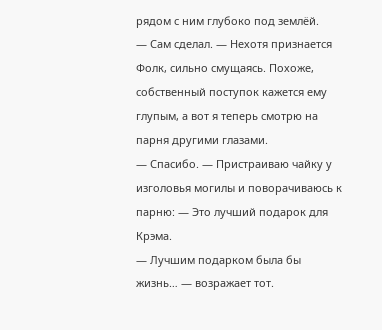рядом с ним глубоко под землёй.
— Сам сделал. — Нехотя признается Фолк, сильно смущаясь. Похоже, собственный поступок кажется ему глупым, а вот я теперь смотрю на парня другими глазами.
— Спасибо. — Пристраиваю чайку у изголовья могилы и поворачиваюсь к парню: — Это лучший подарок для Крэма.
— Лучшим подарком была бы жизнь… — возражает тот.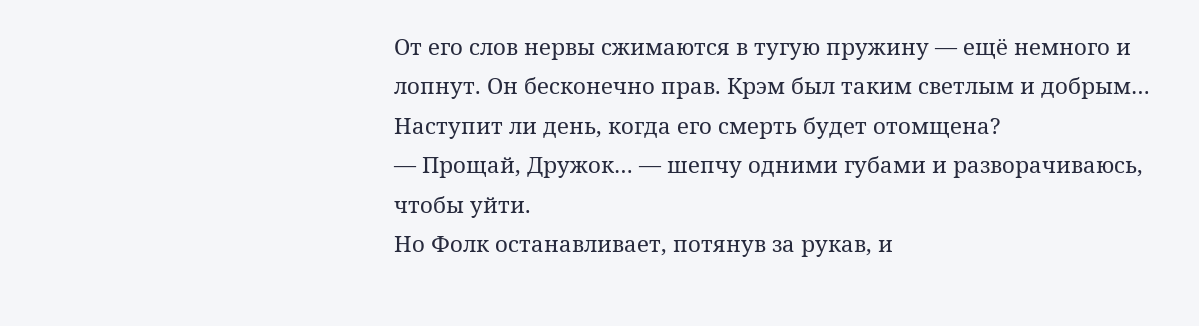От его слов нервы сжимаются в тугую пружину — ещё немного и лопнут. Он бесконечно прав. Крэм был таким светлым и добрым… Наступит ли день, когда его смерть будет отомщена?
— Прощай, Дружок… — шепчу одними губами и разворачиваюсь, чтобы уйти.
Но Фолк останавливает, потянув за рукав, и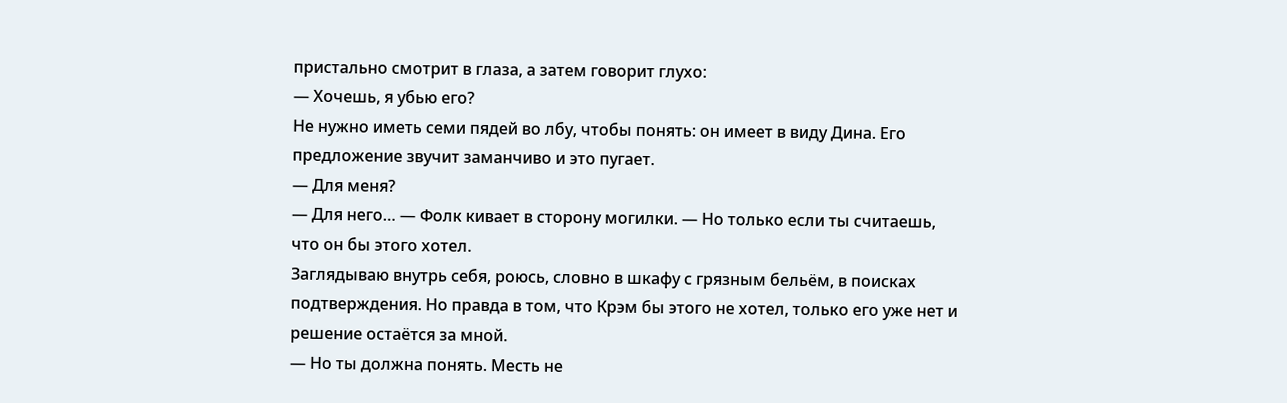пристально смотрит в глаза, а затем говорит глухо:
— Хочешь, я убью его?
Не нужно иметь семи пядей во лбу, чтобы понять: он имеет в виду Дина. Его предложение звучит заманчиво и это пугает.
— Для меня?
— Для него… — Фолк кивает в сторону могилки. — Но только если ты считаешь, что он бы этого хотел.
Заглядываю внутрь себя, роюсь, словно в шкафу с грязным бельём, в поисках подтверждения. Но правда в том, что Крэм бы этого не хотел, только его уже нет и решение остаётся за мной.
— Но ты должна понять. Месть не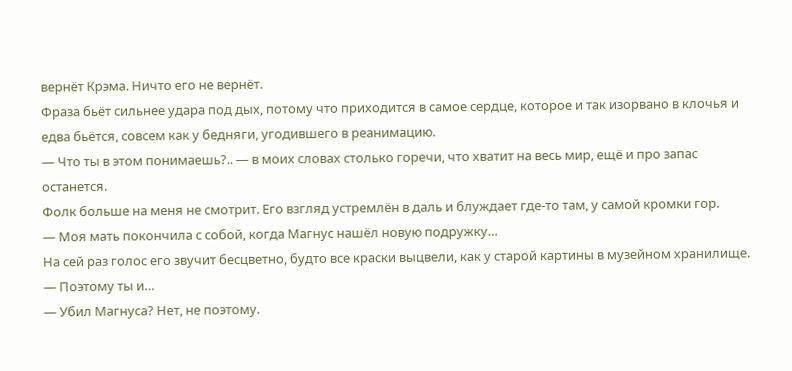вернёт Крэма. Ничто его не вернёт.
Фраза бьёт сильнее удара под дых, потому что приходится в самое сердце, которое и так изорвано в клочья и едва бьётся, совсем как у бедняги, угодившего в реанимацию.
— Что ты в этом понимаешь?.. — в моих словах столько горечи, что хватит на весь мир, ещё и про запас останется.
Фолк больше на меня не смотрит. Его взгляд устремлён в даль и блуждает где-то там, у самой кромки гор.
— Моя мать покончила с собой, когда Магнус нашёл новую подружку…
На сей раз голос его звучит бесцветно, будто все краски выцвели, как у старой картины в музейном хранилище.
— Поэтому ты и…
— Убил Магнуса? Нет, не поэтому.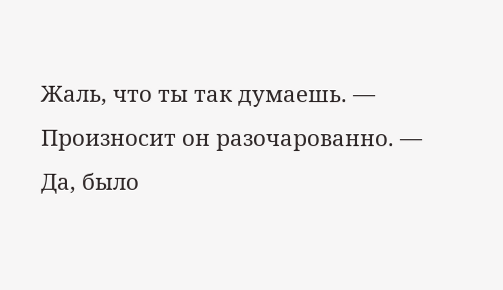Жаль, что ты так думаешь. — Произносит он разочарованно. — Да, было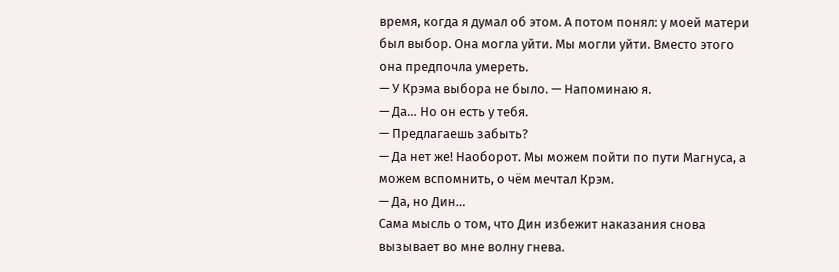время, когда я думал об этом. А потом понял: у моей матери был выбор. Она могла уйти. Мы могли уйти. Вместо этого она предпочла умереть.
— У Крэма выбора не было. — Напоминаю я.
— Да… Но он есть у тебя.
— Предлагаешь забыть?
— Да нет же! Наоборот. Мы можем пойти по пути Магнуса, а можем вспомнить, о чём мечтал Крэм.
— Да, но Дин…
Сама мысль о том, что Дин избежит наказания снова вызывает во мне волну гнева.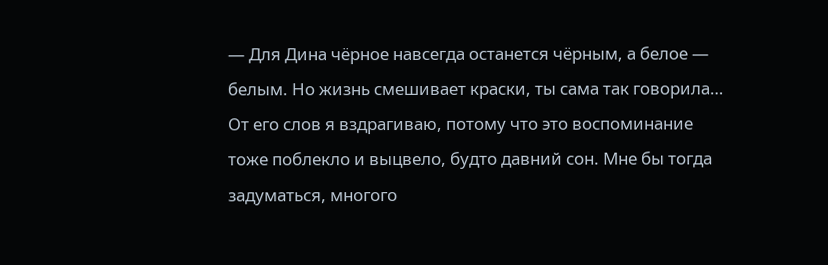— Для Дина чёрное навсегда останется чёрным, а белое — белым. Но жизнь смешивает краски, ты сама так говорила…
От его слов я вздрагиваю, потому что это воспоминание тоже поблекло и выцвело, будто давний сон. Мне бы тогда задуматься, многого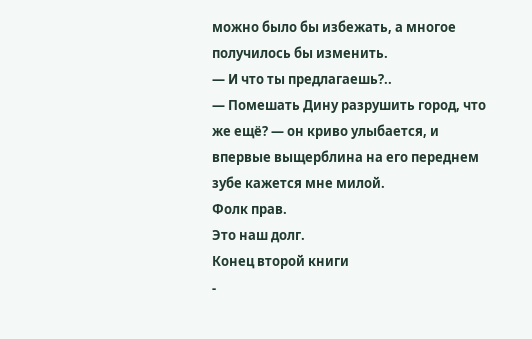можно было бы избежать, а многое получилось бы изменить.
— И что ты предлагаешь?..
— Помешать Дину разрушить город, что же ещё? — он криво улыбается, и впервые выщерблина на его переднем зубе кажется мне милой.
Фолк прав.
Это наш долг.
Конец второй книги
-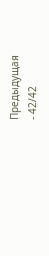Предыдущая
- 42/42